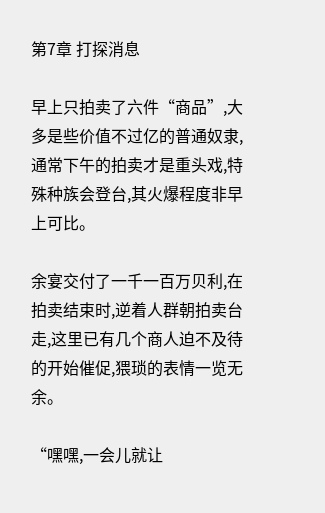第7章 打探消息

早上只拍卖了六件“商品”,大多是些价值不过亿的普通奴隶,通常下午的拍卖才是重头戏,特殊种族会登台,其火爆程度非早上可比。

余宴交付了一千一百万贝利,在拍卖结束时,逆着人群朝拍卖台走,这里已有几个商人迫不及待的开始催促,猥琐的表情一览无余。

“嘿嘿,一会儿就让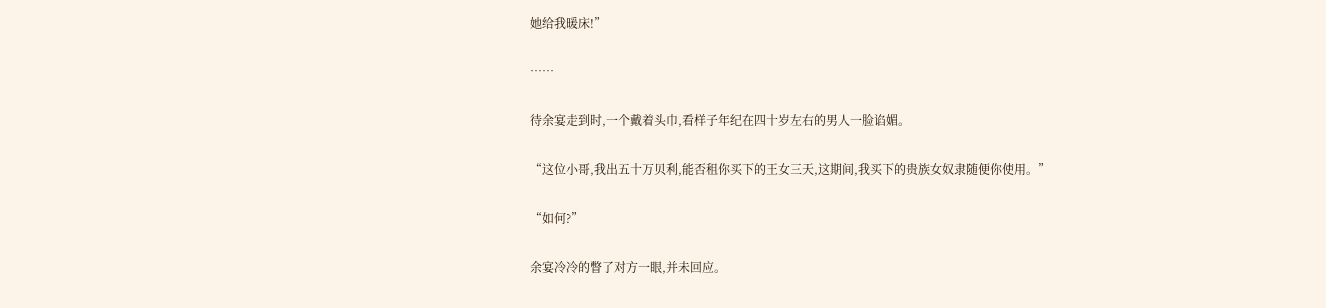她给我暖床!”

……

待余宴走到时,一个戴着头巾,看样子年纪在四十岁左右的男人一脸谄媚。

“这位小哥,我出五十万贝利,能否租你买下的王女三天,这期间,我买下的贵族女奴隶随便你使用。”

“如何?”

余宴冷冷的瞥了对方一眼,并未回应。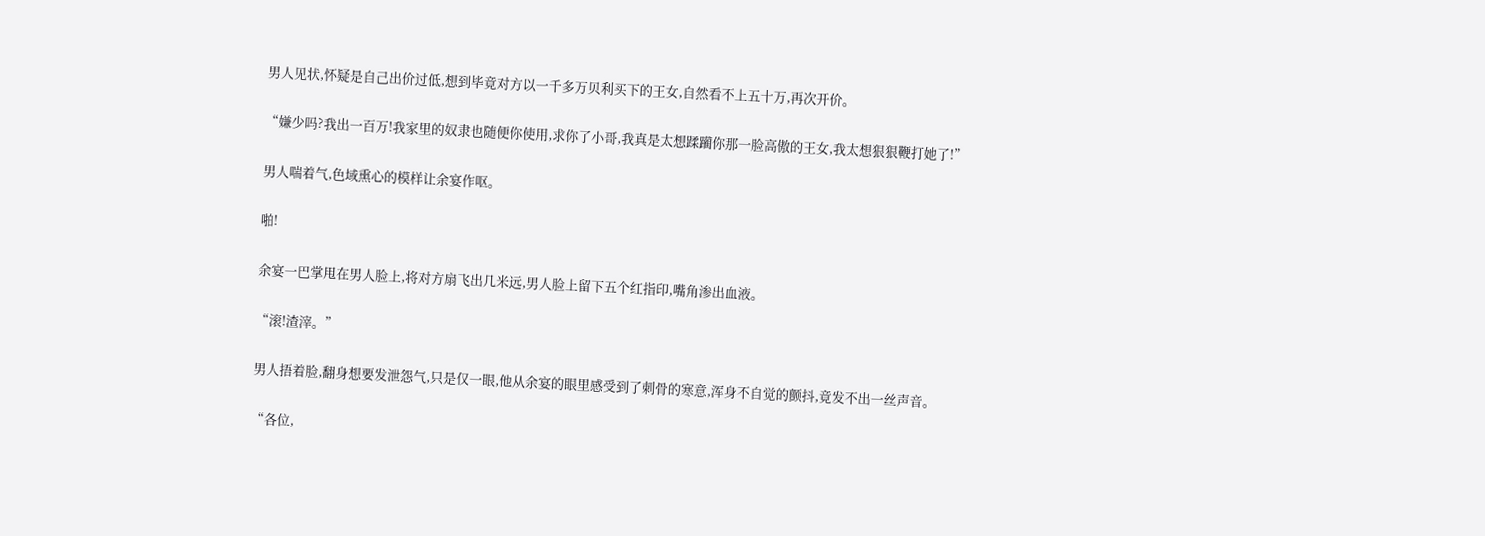男人见状,怀疑是自己出价过低,想到毕竟对方以一千多万贝利买下的王女,自然看不上五十万,再次开价。

“嫌少吗?我出一百万!我家里的奴隶也随便你使用,求你了小哥,我真是太想蹂躏你那一脸高傲的王女,我太想狠狠鞭打她了!”

男人喘着气,色域熏心的模样让余宴作呕。

啪!

余宴一巴掌甩在男人脸上,将对方扇飞出几米远,男人脸上留下五个红指印,嘴角渗出血液。

“滚!渣滓。”

男人捂着脸,翻身想要发泄怨气,只是仅一眼,他从余宴的眼里感受到了刺骨的寒意,浑身不自觉的颤抖,竟发不出一丝声音。

“各位,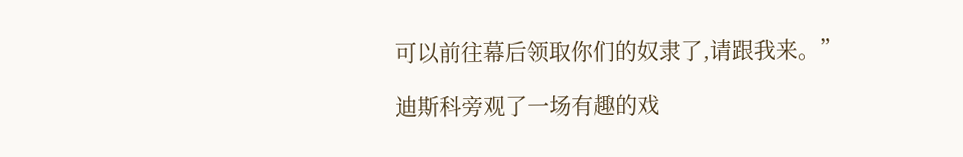可以前往幕后领取你们的奴隶了,请跟我来。”

迪斯科旁观了一场有趣的戏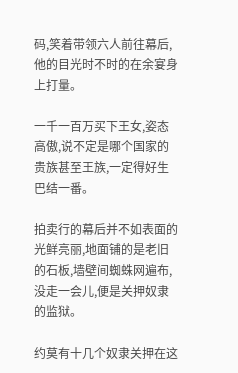码,笑着带领六人前往幕后,他的目光时不时的在余宴身上打量。

一千一百万买下王女,姿态高傲,说不定是哪个国家的贵族甚至王族,一定得好生巴结一番。

拍卖行的幕后并不如表面的光鲜亮丽,地面铺的是老旧的石板,墙壁间蜘蛛网遍布,没走一会儿,便是关押奴隶的监狱。

约莫有十几个奴隶关押在这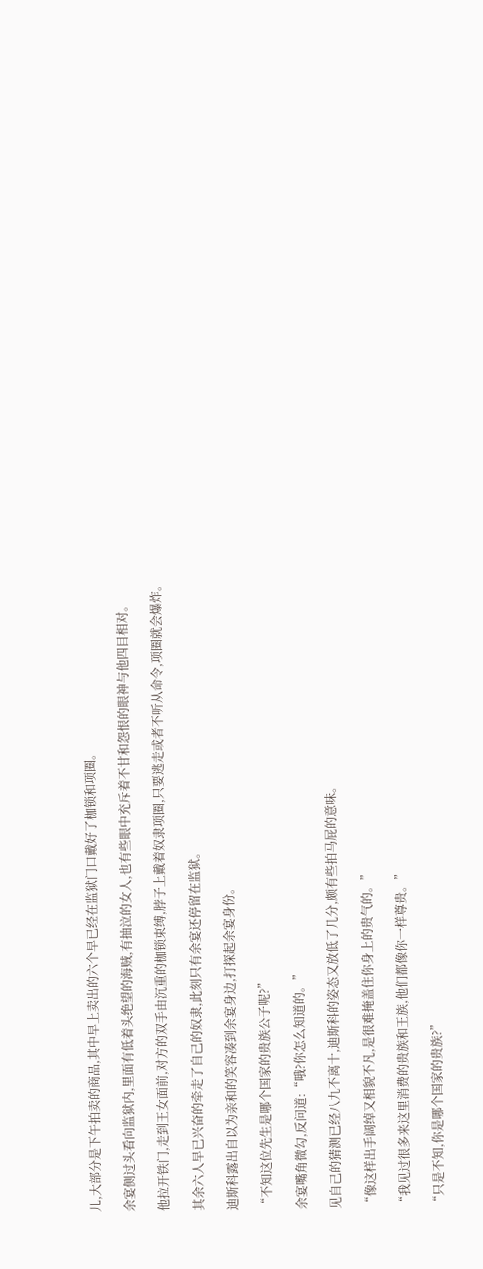儿,大部分是下午拍卖的商品,其中早上卖出的六个早已经在监狱门口戴好了枷锁和项圈。

余宴侧过头看向监狱内,里面有低着头绝望的海贼,有抽泣的女人,也有些眼中充斥着不甘和怨恨的眼神与他四目相对。

他拉开铁门,走到王女面前,对方的双手由沉重的枷锁束缚,脖子上戴着奴隶项圈,只要逃走或者不听从命令,项圈就会爆炸。

其余六人早已兴奋的牵走了自己的奴隶,此刻只有余宴还停留在监狱。

迪斯科露出自以为亲和的笑容凑到余宴身边,打探起余宴身份。

“不知这位先生是哪个国家的贵族公子呢?”

余宴嘴角微勾,反问道:“哦?你怎么知道的。”

见自己的猜测已经八九不离十,迪斯科的姿态又放低了几分,颇有些拍马屁的意味。

“像这样出手阔绰又相貌不凡,是很难掩盖住你身上的贵气的。”

“我见过很多来这里消费的贵族和王族,他们都像你一样尊贵。”

“只是不知,你是哪个国家的贵族?”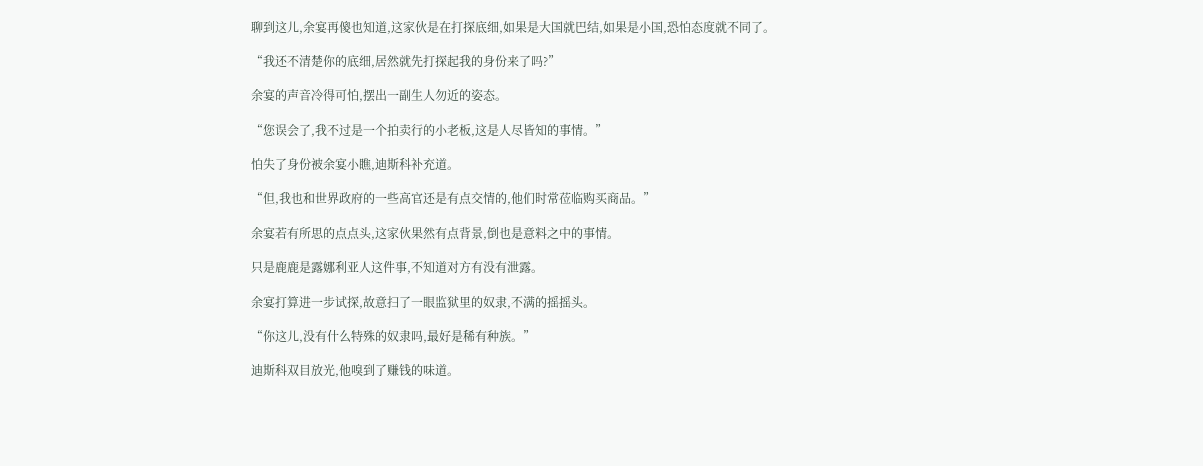聊到这儿,余宴再傻也知道,这家伙是在打探底细,如果是大国就巴结,如果是小国,恐怕态度就不同了。

“我还不清楚你的底细,居然就先打探起我的身份来了吗?”

余宴的声音冷得可怕,摆出一副生人勿近的姿态。

“您误会了,我不过是一个拍卖行的小老板,这是人尽皆知的事情。”

怕失了身份被余宴小瞧,迪斯科补充道。

“但,我也和世界政府的一些高官还是有点交情的,他们时常莅临购买商品。”

余宴若有所思的点点头,这家伙果然有点背景,倒也是意料之中的事情。

只是鹿鹿是露娜利亚人这件事,不知道对方有没有泄露。

余宴打算进一步试探,故意扫了一眼监狱里的奴隶,不满的摇摇头。

“你这儿,没有什么特殊的奴隶吗,最好是稀有种族。”

迪斯科双目放光,他嗅到了赚钱的味道。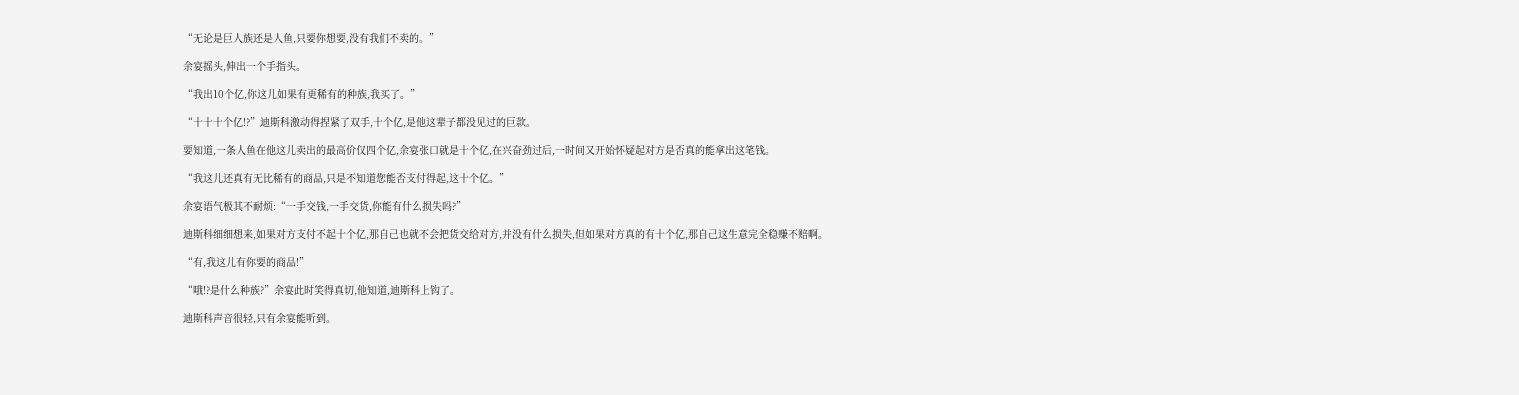“无论是巨人族还是人鱼,只要你想要,没有我们不卖的。”

余宴摇头,伸出一个手指头。

“我出10个亿,你这儿如果有更稀有的种族,我买了。”

“十十十个亿!?”迪斯科激动得捏紧了双手,十个亿,是他这辈子都没见过的巨款。

要知道,一条人鱼在他这儿卖出的最高价仅四个亿,余宴张口就是十个亿,在兴奋劲过后,一时间又开始怀疑起对方是否真的能拿出这笔钱。

“我这儿还真有无比稀有的商品,只是不知道您能否支付得起,这十个亿。”

余宴语气极其不耐烦:“一手交钱,一手交货,你能有什么损失吗?”

迪斯科细细想来,如果对方支付不起十个亿,那自己也就不会把货交给对方,并没有什么损失,但如果对方真的有十个亿,那自己这生意完全稳赚不赔啊。

“有,我这儿有你要的商品!”

“哦!?是什么种族?”余宴此时笑得真切,他知道,迪斯科上钩了。

迪斯科声音很轻,只有余宴能听到。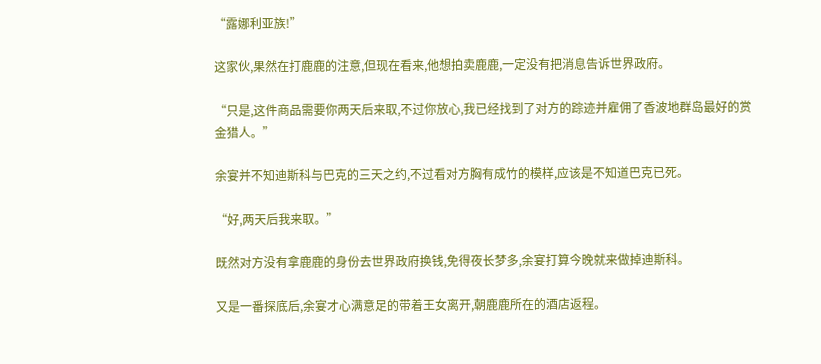“露娜利亚族!”

这家伙,果然在打鹿鹿的注意,但现在看来,他想拍卖鹿鹿,一定没有把消息告诉世界政府。

“只是,这件商品需要你两天后来取,不过你放心,我已经找到了对方的踪迹并雇佣了香波地群岛最好的赏金猎人。”

余宴并不知迪斯科与巴克的三天之约,不过看对方胸有成竹的模样,应该是不知道巴克已死。

“好,两天后我来取。”

既然对方没有拿鹿鹿的身份去世界政府换钱,免得夜长梦多,余宴打算今晚就来做掉迪斯科。

又是一番探底后,余宴才心满意足的带着王女离开,朝鹿鹿所在的酒店返程。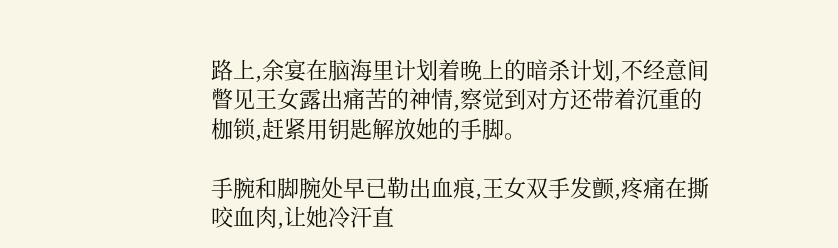路上,余宴在脑海里计划着晚上的暗杀计划,不经意间瞥见王女露出痛苦的神情,察觉到对方还带着沉重的枷锁,赶紧用钥匙解放她的手脚。

手腕和脚腕处早已勒出血痕,王女双手发颤,疼痛在撕咬血肉,让她冷汗直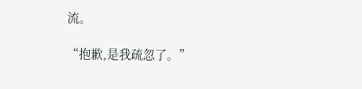流。

“抱歉,是我疏忽了。”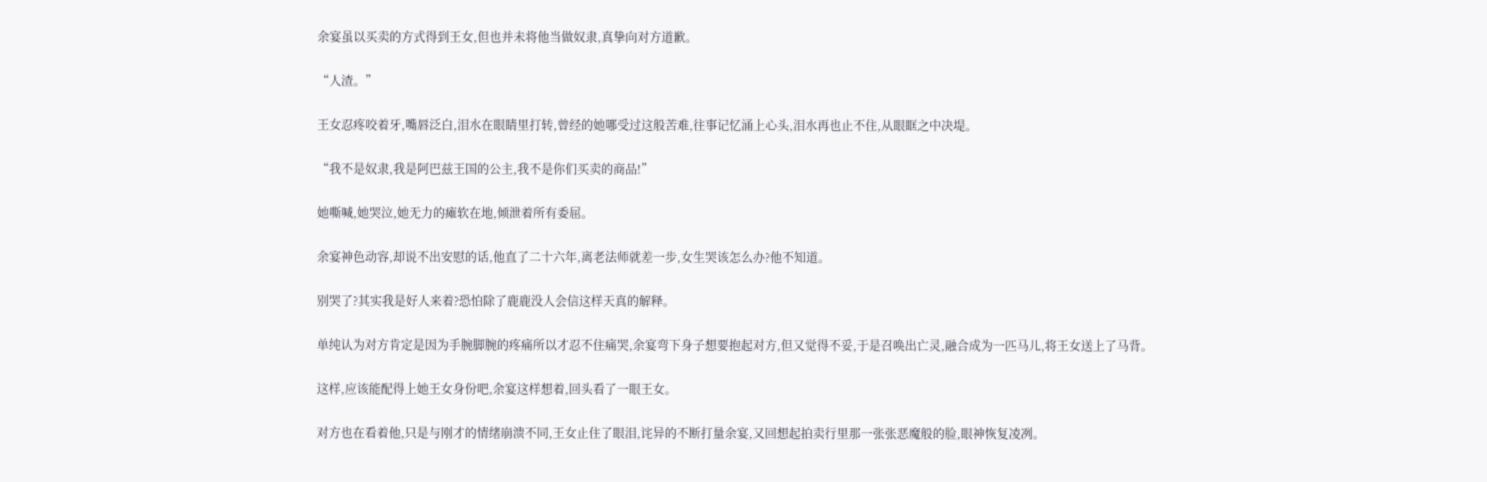余宴虽以买卖的方式得到王女,但也并未将他当做奴隶,真挚向对方道歉。

“人渣。”

王女忍疼咬着牙,嘴唇泛白,泪水在眼睛里打转,曾经的她哪受过这般苦难,往事记忆涌上心头,泪水再也止不住,从眼眶之中决堤。

“我不是奴隶,我是阿巴兹王国的公主,我不是你们买卖的商品!”

她嘶喊,她哭泣,她无力的瘫软在地,倾泄着所有委屈。

余宴神色动容,却说不出安慰的话,他直了二十六年,离老法师就差一步,女生哭该怎么办?他不知道。

别哭了?其实我是好人来着?恐怕除了鹿鹿没人会信这样天真的解释。

单纯认为对方肯定是因为手腕脚腕的疼痛所以才忍不住痛哭,余宴弯下身子想要抱起对方,但又觉得不妥,于是召唤出亡灵,融合成为一匹马儿,将王女送上了马背。

这样,应该能配得上她王女身份吧,余宴这样想着,回头看了一眼王女。

对方也在看着他,只是与刚才的情绪崩溃不同,王女止住了眼泪,诧异的不断打量余宴,又回想起拍卖行里那一张张恶魔般的脸,眼神恢复凌冽。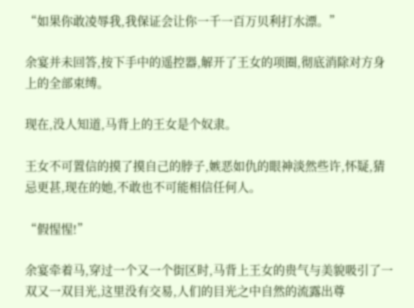“如果你敢凌辱我,我保证会让你一千一百万贝利打水漂。”

余宴并未回答,按下手中的遥控器,解开了王女的项圈,彻底消除对方身上的全部束缚。

现在,没人知道,马背上的王女是个奴隶。

王女不可置信的摸了摸自己的脖子,嫉恶如仇的眼神淡然些许,怀疑,猜忌更甚,现在的她,不敢也不可能相信任何人。

“假惺惺!”

余宴牵着马,穿过一个又一个街区时,马背上王女的贵气与美貌吸引了一双又一双目光,这里没有交易,人们的目光之中自然的流露出尊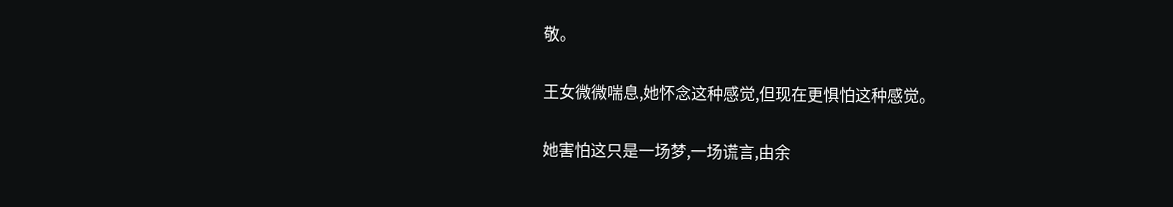敬。

王女微微喘息,她怀念这种感觉,但现在更惧怕这种感觉。

她害怕这只是一场梦,一场谎言,由余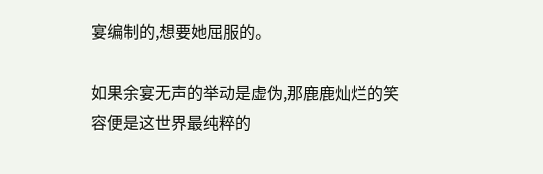宴编制的,想要她屈服的。

如果余宴无声的举动是虚伪,那鹿鹿灿烂的笑容便是这世界最纯粹的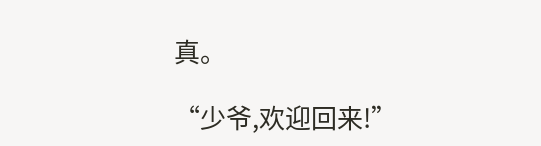真。

“少爷,欢迎回来!”